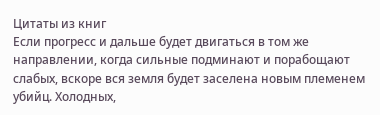Цитаты из книг
Если прогресс и дальше будет двигаться в том же направлении, когда сильные подминают и порабощают слабых, вскоре вся земля будет заселена новым племенем убийц. Холодных,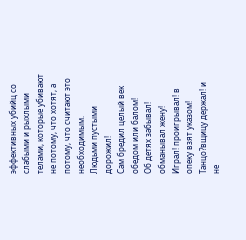эффективных убийц со слабыми и рыхлыми телами, которые убивают не потому, что хотят, а потому, что считают это необходимым.
Людьми пустыми дорожил!
Сам бредил целый век обедом или балом!
Об детях забывал! обманывал жену!
Играл! проигрывал! в опеку взят указом!
Танцо?вщицу держал! и не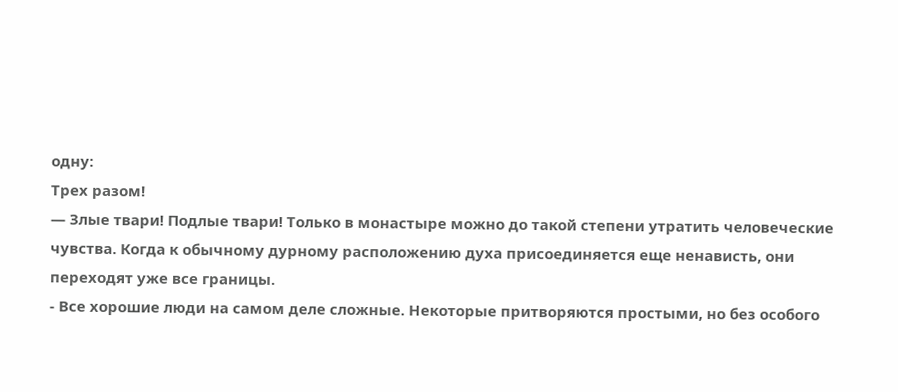одну:
Трех разом!
— Злые твари! Подлые твари! Только в монастыре можно до такой степени утратить человеческие чувства. Когда к обычному дурному расположению духа присоединяется еще ненависть, они переходят уже все границы.
- Все хорошие люди на самом деле сложные. Некоторые притворяются простыми, но без особого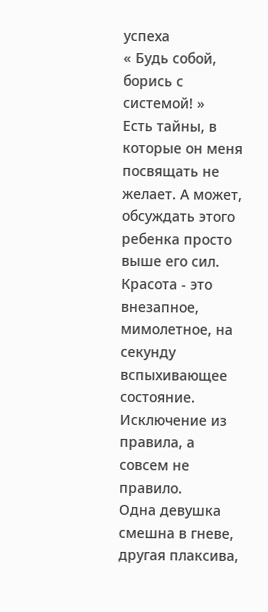успеха
« Будь собой, борись с системой! »
Есть тайны, в которые он меня посвящать не желает. А может, обсуждать этого ребенка просто выше его сил.
Красота - это внезапное, мимолетное, на секунду вспыхивающее состояние. Исключение из правила, а совсем не правило.
Одна девушка смешна в гневе, другая плаксива,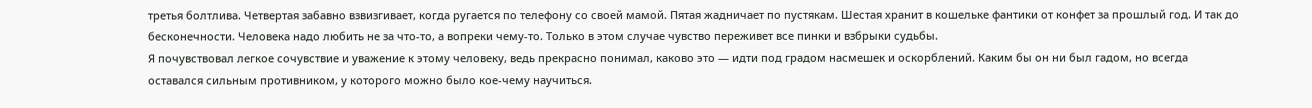третья болтлива. Четвертая забавно взвизгивает, когда ругается по телефону со своей мамой. Пятая жадничает по пустякам. Шестая хранит в кошельке фантики от конфет за прошлый год. И так до бесконечности. Человека надо любить не за что-то, а вопреки чему-то. Только в этом случае чувство переживет все пинки и взбрыки судьбы.
Я почувствовал легкое сочувствие и уважение к этому человеку, ведь прекрасно понимал, каково это — идти под градом насмешек и оскорблений. Каким бы он ни был гадом, но всегда оставался сильным противником, у которого можно было кое-чему научиться.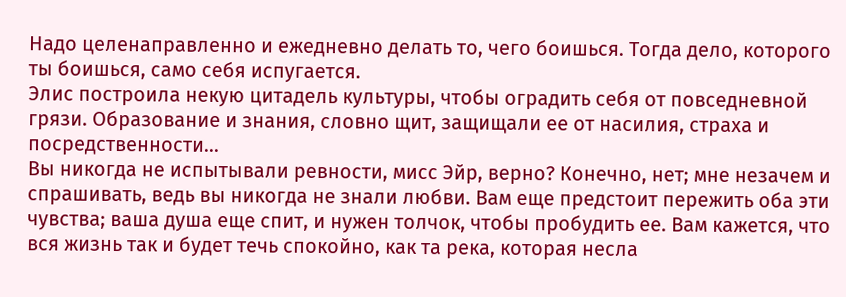Надо целенаправленно и ежедневно делать то, чего боишься. Тогда дело, которого ты боишься, само себя испугается.
Элис построила некую цитадель культуры, чтобы оградить себя от повседневной грязи. Образование и знания, словно щит, защищали ее от насилия, страха и посредственности...
Вы никогда не испытывали ревности, мисс Эйр, верно? Конечно, нет; мне незачем и спрашивать, ведь вы никогда не знали любви. Вам еще предстоит пережить оба эти чувства; ваша душа еще спит, и нужен толчок, чтобы пробудить ее. Вам кажется, что вся жизнь так и будет течь спокойно, как та река, которая несла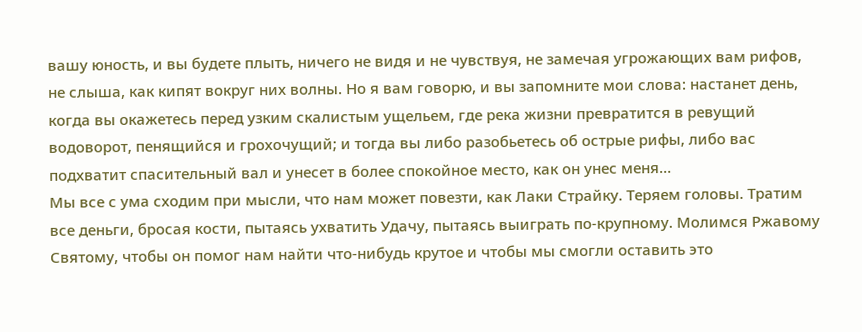вашу юность, и вы будете плыть, ничего не видя и не чувствуя, не замечая угрожающих вам рифов, не слыша, как кипят вокруг них волны. Но я вам говорю, и вы запомните мои слова: настанет день, когда вы окажетесь перед узким скалистым ущельем, где река жизни превратится в ревущий водоворот, пенящийся и грохочущий; и тогда вы либо разобьетесь об острые рифы, либо вас подхватит спасительный вал и унесет в более спокойное место, как он унес меня…
Мы все с ума сходим при мысли, что нам может повезти, как Лаки Страйку. Теряем головы. Тратим все деньги, бросая кости, пытаясь ухватить Удачу, пытаясь выиграть по-крупному. Молимся Ржавому Святому, чтобы он помог нам найти что-нибудь крутое и чтобы мы смогли оставить это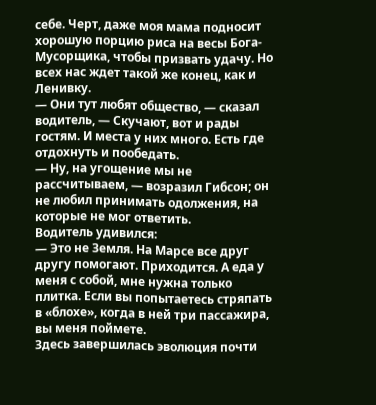себе. Черт, даже моя мама подносит хорошую порцию риса на весы Бога-Мусорщика, чтобы призвать удачу. Но всех нас ждет такой же конец, как и Ленивку.
— Они тут любят общество, — сказал водитель, — Скучают, вот и рады гостям. И места у них много. Есть где отдохнуть и пообедать.
— Ну, на угощение мы не рассчитываем, — возразил Гибсон; он не любил принимать одолжения, на которые не мог ответить.
Водитель удивился:
— Это не Земля. На Марсе все друг другу помогают. Приходится. А еда у меня с собой, мне нужна только плитка. Если вы попытаетесь стряпать в «блохе», когда в ней три пассажира, вы меня поймете.
Здесь завершилась эволюция почти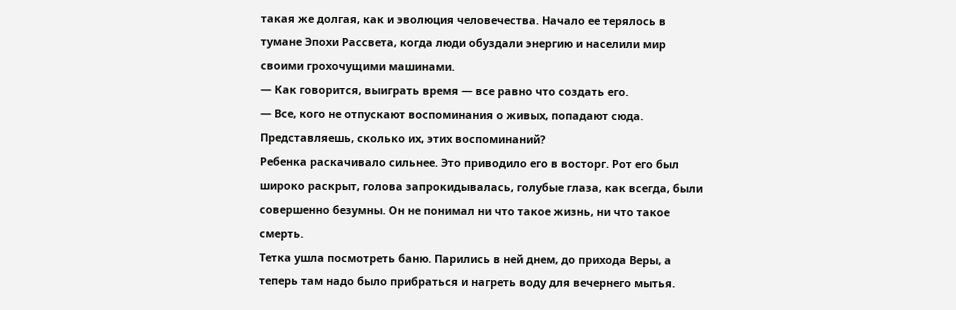такая же долгая, как и эволюция человечества. Начало ее терялось в тумане Эпохи Рассвета, когда люди обуздали энергию и населили мир своими грохочущими машинами.
— Как говорится, выиграть время — все равно что создать его.
— Все, кого не отпускают воспоминания о живых, попадают сюда. Представляешь, сколько их, этих воспоминаний?
Ребенка раскачивало сильнее. Это приводило его в восторг. Рот его был широко раскрыт, голова запрокидывалась, голубые глаза, как всегда, были совершенно безумны. Он не понимал ни что такое жизнь, ни что такое смерть.
Тетка ушла посмотреть баню. Парились в ней днем, до прихода Веры, а теперь там надо было прибраться и нагреть воду для вечернего мытья.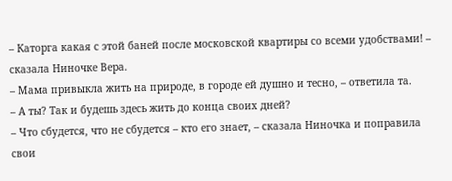– Каторга какая с этой баней после московской квартиры со всеми удобствами! – сказала Ниночке Вера.
– Мама привыкла жить на природе, в городе ей душно и тесно, – ответила та.
– А ты? Так и будешь здесь жить до конца своих дней?
– Что сбудется, что не сбудется – кто его знает, – сказала Ниночка и поправила свои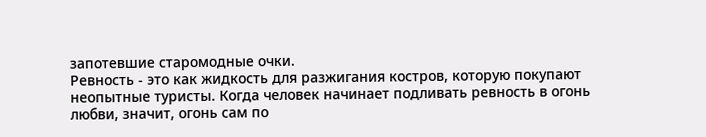запотевшие старомодные очки.
Ревность - это как жидкость для разжигания костров, которую покупают неопытные туристы. Когда человек начинает подливать ревность в огонь любви, значит, огонь сам по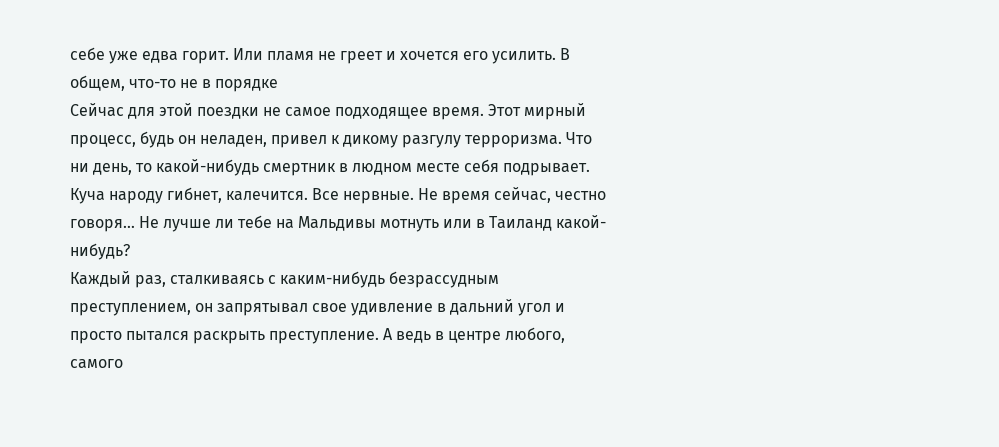себе уже едва горит. Или пламя не греет и хочется его усилить. В общем, что-то не в порядке
Сейчас для этой поездки не самое подходящее время. Этот мирный процесс, будь он неладен, привел к дикому разгулу терроризма. Что ни день, то какой-нибудь смертник в людном месте себя подрывает. Куча народу гибнет, калечится. Все нервные. Не время сейчас, честно говоря… Не лучше ли тебе на Мальдивы мотнуть или в Таиланд какой-нибудь?
Каждый раз, сталкиваясь с каким-нибудь безрассудным преступлением, он запрятывал свое удивление в дальний угол и просто пытался раскрыть преступление. А ведь в центре любого, самого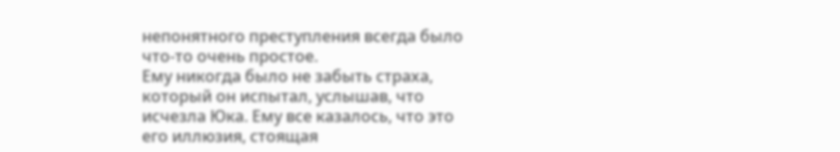непонятного преступления всегда было что-то очень простое.
Ему никогда было не забыть страха, который он испытал, услышав, что исчезла Юка. Ему все казалось, что это его иллюзия, стоящая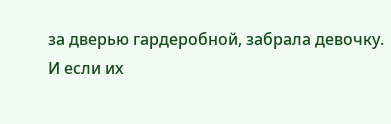за дверью гардеробной, забрала девочку.
И если их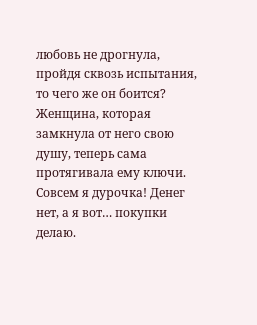любовь не дрогнула, пройдя сквозь испытания, то чего же он боится?
Женщина, которая замкнула от него свою душу, теперь сама протягивала ему ключи.
Совсем я дурочка! Денег нет, а я вот… покупки делаю.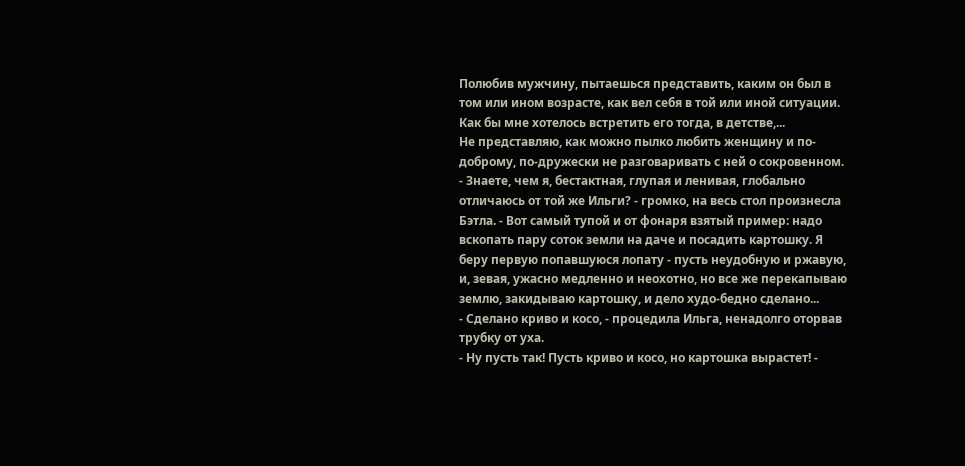Полюбив мужчину, пытаешься представить, каким он был в том или ином возрасте, как вел себя в той или иной ситуации. Как бы мне хотелось встретить его тогда, в детстве,...
Не представляю, как можно пылко любить женщину и по-доброму, по-дружески не разговаривать с ней о сокровенном.
- Знаете, чем я, бестактная, глупая и ленивая, глобально отличаюсь от той же Ильги? - громко, на весь стол произнесла Бэтла. - Вот самый тупой и от фонаря взятый пример: надо вскопать пару соток земли на даче и посадить картошку. Я беру первую попавшуюся лопату - пусть неудобную и ржавую, и, зевая, ужасно медленно и неохотно, но все же перекапываю землю, закидываю картошку, и дело худо-бедно сделано...
- Сделано криво и косо, - процедила Ильга, ненадолго оторвав трубку от уха.
- Ну пусть так! Пусть криво и косо, но картошка вырастет! -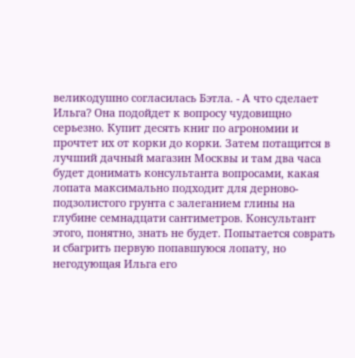великодушно согласилась Бэтла. - А что сделает Ильга? Она подойдет к вопросу чудовищно серьезно. Купит десять книг по агрономии и прочтет их от корки до корки. Затем потащится в лучший дачный магазин Москвы и там два часа будет донимать консультанта вопросами, какая лопата максимально подходит для дерново-подзолистого грунта с залеганием глины на глубине семнадцати сантиметров. Консультант этого, понятно, знать не будет. Попытается соврать и сбагрить первую попавшуюся лопату, но негодующая Ильга его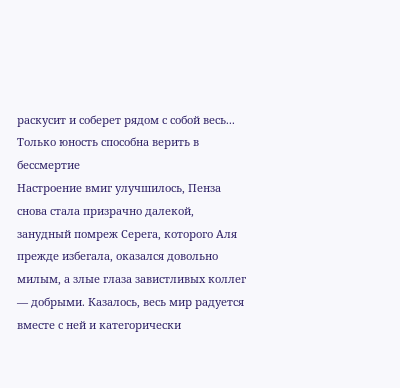раскусит и соберет рядом с собой весь...
Только юность способна верить в бессмертие
Настроение вмиг улучшилось, Пенза снова стала призрачно далекой, занудный помреж Серега, которого Аля прежде избегала, оказался довольно милым, а злые глаза завистливых коллег — добрыми. Казалось, весь мир радуется вместе с ней и категорически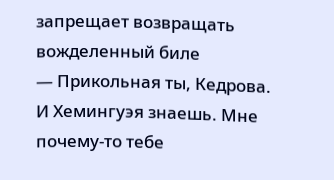запрещает возвращать вожделенный биле
— Прикольная ты, Кедрова. И Хемингуэя знаешь. Мне почему-то тебе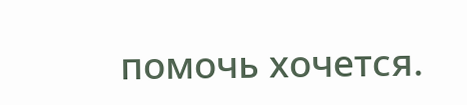помочь хочется.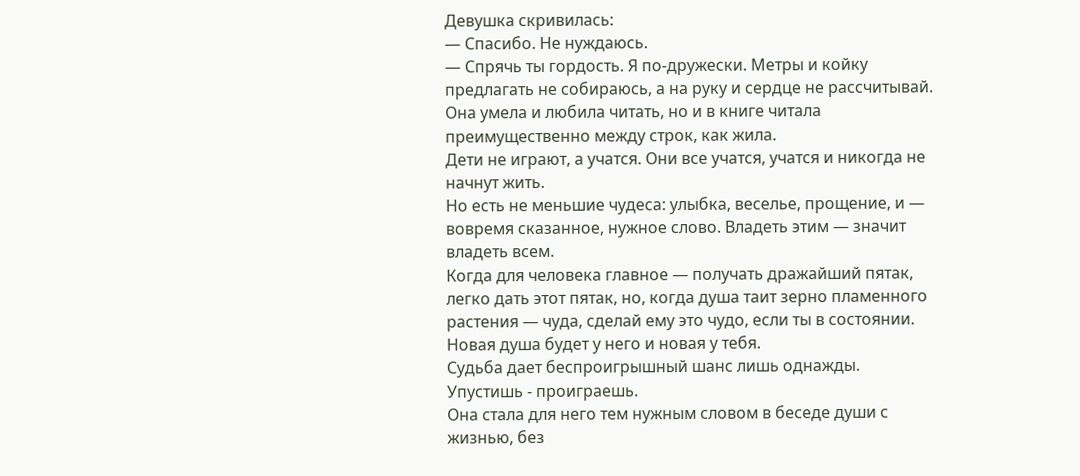Девушка скривилась:
— Спасибо. Не нуждаюсь.
— Спрячь ты гордость. Я по-дружески. Метры и койку предлагать не собираюсь, а на руку и сердце не рассчитывай.
Она умела и любила читать, но и в книге читала преимущественно между строк, как жила.
Дети не играют, а учатся. Они все учатся, учатся и никогда не начнут жить.
Но есть не меньшие чудеса: улыбка, веселье, прощение, и — вовремя сказанное, нужное слово. Владеть этим — значит владеть всем.
Когда для человека главное — получать дражайший пятак, легко дать этот пятак, но, когда душа таит зерно пламенного растения — чуда, сделай ему это чудо, если ты в состоянии. Новая душа будет у него и новая у тебя.
Судьба дает беспроигрышный шанс лишь однажды. Упустишь - проиграешь.
Она стала для него тем нужным словом в беседе души с жизнью, без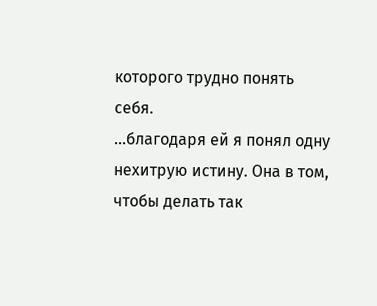которого трудно понять себя.
...благодаря ей я понял одну нехитрую истину. Она в том, чтобы делать так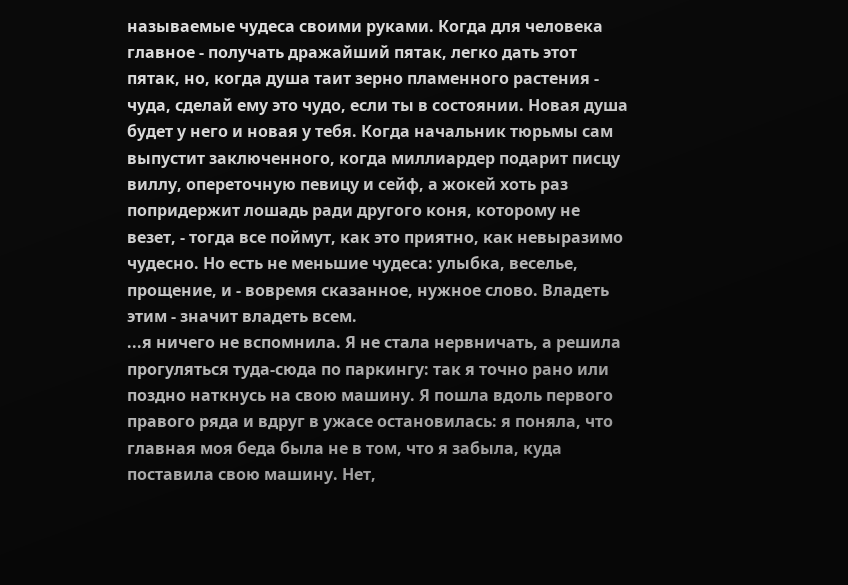называемые чудеса своими руками. Когда для человека главное - получать дражайший пятак, легко дать этот пятак, но, когда душа таит зерно пламенного растения - чуда, сделай ему это чудо, если ты в состоянии. Новая душа будет у него и новая у тебя. Когда начальник тюрьмы сам выпустит заключенного, когда миллиардер подарит писцу виллу, опереточную певицу и сейф, а жокей хоть раз попридержит лошадь ради другого коня, которому не везет, - тогда все поймут, как это приятно, как невыразимо чудесно. Но есть не меньшие чудеса: улыбка, веселье, прощение, и - вовремя сказанное, нужное слово. Владеть этим - значит владеть всем.
...я ничего не вспомнила. Я не стала нервничать, а решила прогуляться туда-сюда по паркингу: так я точно рано или поздно наткнусь на свою машину. Я пошла вдоль первого правого ряда и вдруг в ужасе остановилась: я поняла, что главная моя беда была не в том, что я забыла, куда поставила свою машину. Нет,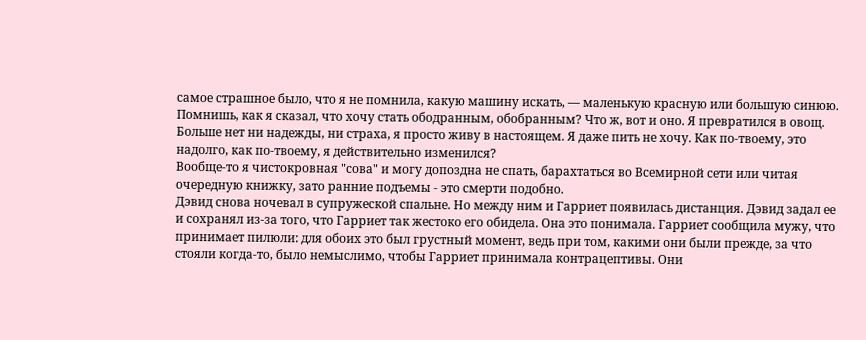самое страшное было, что я не помнила, какую машину искать, — маленькую красную или большую синюю.
Помнишь, как я сказал, что хочу стать ободранным, обобранным? Что ж, вот и оно. Я превратился в овощ. Больше нет ни надежды, ни страха, я просто живу в настоящем. Я даже пить не хочу. Как по-твоему, это надолго, как по-твоему, я действительно изменился?
Вообще-то я чистокровная "сова" и могу допоздна не спать, барахтаться во Всемирной сети или читая очередную книжку, зато ранние подъемы - это смерти подобно.
Дэвид снова ночевал в супружеской спальне. Но между ним и Гарриет появилась дистанция. Дэвид задал ее и сохранял из-за того, что Гарриет так жестоко его обидела. Она это понимала. Гарриет сообщила мужу, что принимает пилюли: для обоих это был грустный момент, ведь при том, какими они были прежде, за что стояли когда-то, было немыслимо, чтобы Гарриет принимала контрацептивы. Они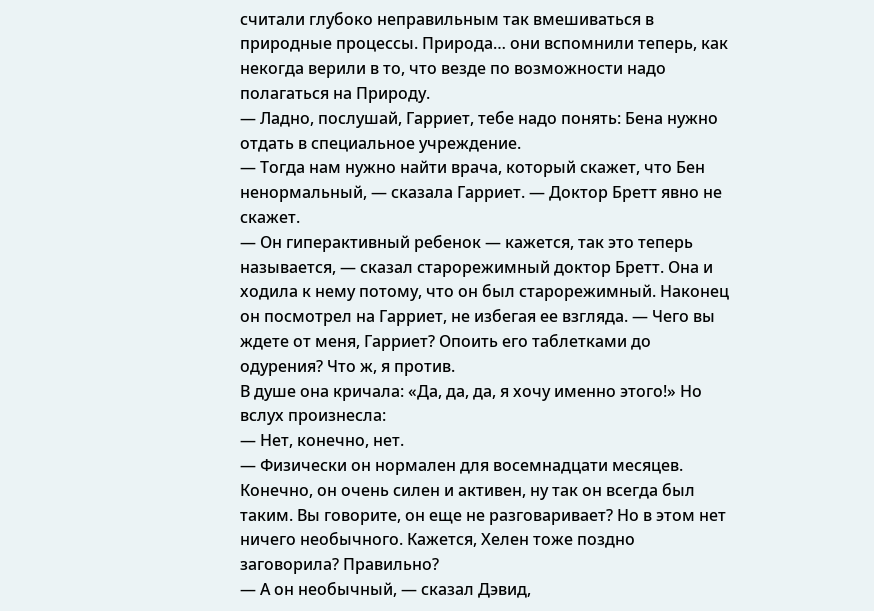считали глубоко неправильным так вмешиваться в природные процессы. Природа… они вспомнили теперь, как некогда верили в то, что везде по возможности надо полагаться на Природу.
— Ладно, послушай, Гарриет, тебе надо понять: Бена нужно отдать в специальное учреждение.
— Тогда нам нужно найти врача, который скажет, что Бен ненормальный, — сказала Гарриет. — Доктор Бретт явно не скажет.
— Он гиперактивный ребенок — кажется, так это теперь называется, — сказал старорежимный доктор Бретт. Она и ходила к нему потому, что он был старорежимный. Наконец он посмотрел на Гарриет, не избегая ее взгляда. — Чего вы ждете от меня, Гарриет? Опоить его таблетками до одурения? Что ж, я против.
В душе она кричала: «Да, да, да, я хочу именно этого!» Но вслух произнесла:
— Нет, конечно, нет.
— Физически он нормален для восемнадцати месяцев. Конечно, он очень силен и активен, ну так он всегда был таким. Вы говорите, он еще не разговаривает? Но в этом нет ничего необычного. Кажется, Хелен тоже поздно заговорила? Правильно?
— А он необычный, — сказал Дэвид,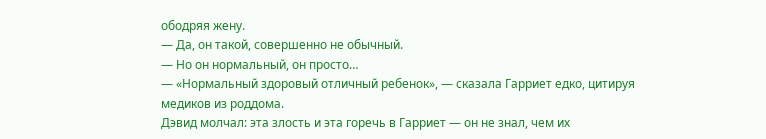ободряя жену.
— Да, он такой, совершенно не обычный.
— Но он нормальный, он просто…
— «Нормальный здоровый отличный ребенок», — сказала Гарриет едко, цитируя медиков из роддома.
Дэвид молчал: эта злость и эта горечь в Гарриет — он не знал, чем их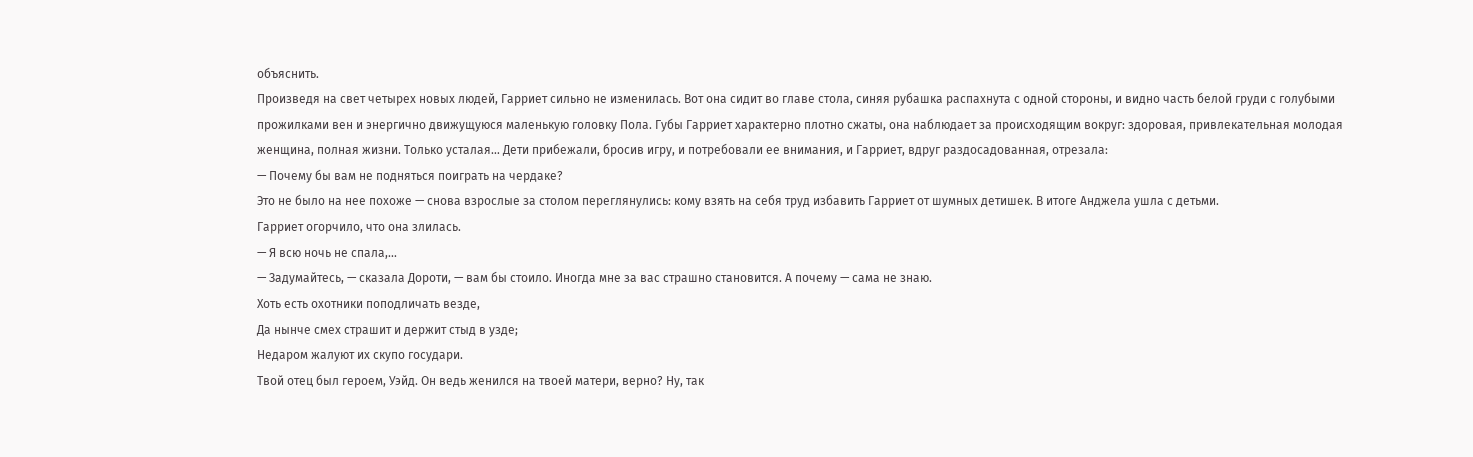объяснить.
Произведя на свет четырех новых людей, Гарриет сильно не изменилась. Вот она сидит во главе стола, синяя рубашка распахнута с одной стороны, и видно часть белой груди с голубыми прожилками вен и энергично движущуюся маленькую головку Пола. Губы Гарриет характерно плотно сжаты, она наблюдает за происходящим вокруг: здоровая, привлекательная молодая женщина, полная жизни. Только усталая… Дети прибежали, бросив игру, и потребовали ее внимания, и Гарриет, вдруг раздосадованная, отрезала:
— Почему бы вам не подняться поиграть на чердаке?
Это не было на нее похоже — снова взрослые за столом переглянулись: кому взять на себя труд избавить Гарриет от шумных детишек. В итоге Анджела ушла с детьми.
Гарриет огорчило, что она злилась.
— Я всю ночь не спала,...
— Задумайтесь, — сказала Дороти, — вам бы стоило. Иногда мне за вас страшно становится. А почему — сама не знаю.
Хоть есть охотники поподличать везде,
Да нынче смех страшит и держит стыд в узде;
Недаром жалуют их скупо государи.
Твой отец был героем, Уэйд. Он ведь женился на твоей матери, верно? Ну, так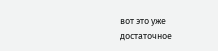вот это уже достаточное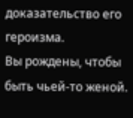доказательство его героизма.
Вы рождены, чтобы быть чьей-то женой.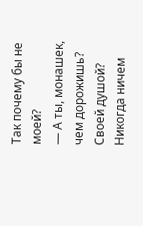Так почему бы не моей?
— А ты, монашек, чем дорожишь? Своей душой? Никогда ничем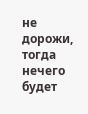не дорожи, тогда нечего будет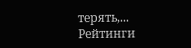терять,...
Рейтинги